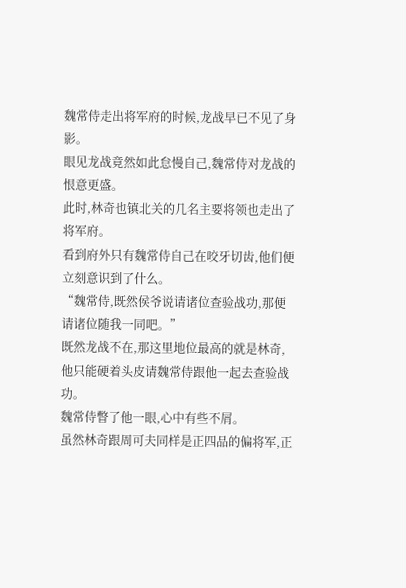魏常侍走出将军府的时候,龙战早已不见了身影。
眼见龙战竟然如此怠慢自己,魏常侍对龙战的恨意更盛。
此时,林奇也镇北关的几名主要将领也走出了将军府。
看到府外只有魏常侍自己在咬牙切齿,他们便立刻意识到了什么。
“魏常侍,既然侯爷说请诸位查验战功,那便请诸位随我一同吧。”
既然龙战不在,那这里地位最高的就是林奇,他只能硬着头皮请魏常侍跟他一起去查验战功。
魏常侍瞥了他一眼,心中有些不屑。
虽然林奇跟周可夫同样是正四品的偏将军,正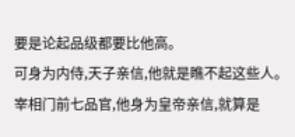要是论起品级都要比他高。
可身为内侍,天子亲信,他就是瞧不起这些人。
宰相门前七品官,他身为皇帝亲信,就算是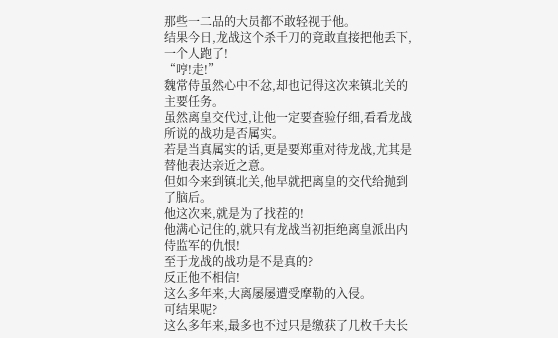那些一二品的大员都不敢轻视于他。
结果今日,龙战这个杀千刀的竟敢直接把他丢下,一个人跑了!
“哼!走!”
魏常侍虽然心中不忿,却也记得这次来镇北关的主要任务。
虽然离皇交代过,让他一定要查验仔细,看看龙战所说的战功是否属实。
若是当真属实的话,更是要郑重对待龙战,尤其是替他表达亲近之意。
但如今来到镇北关,他早就把离皇的交代给抛到了脑后。
他这次来,就是为了找茬的!
他满心记住的,就只有龙战当初拒绝离皇派出内侍监军的仇恨!
至于龙战的战功是不是真的?
反正他不相信!
这么多年来,大离屡屡遭受摩勒的入侵。
可结果呢?
这么多年来,最多也不过只是缴获了几枚千夫长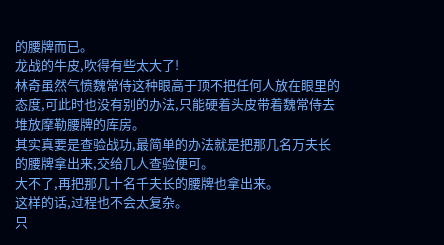的腰牌而已。
龙战的牛皮,吹得有些太大了!
林奇虽然气愤魏常侍这种眼高于顶不把任何人放在眼里的态度,可此时也没有别的办法,只能硬着头皮带着魏常侍去堆放摩勒腰牌的库房。
其实真要是查验战功,最简单的办法就是把那几名万夫长的腰牌拿出来,交给几人查验便可。
大不了,再把那几十名千夫长的腰牌也拿出来。
这样的话,过程也不会太复杂。
只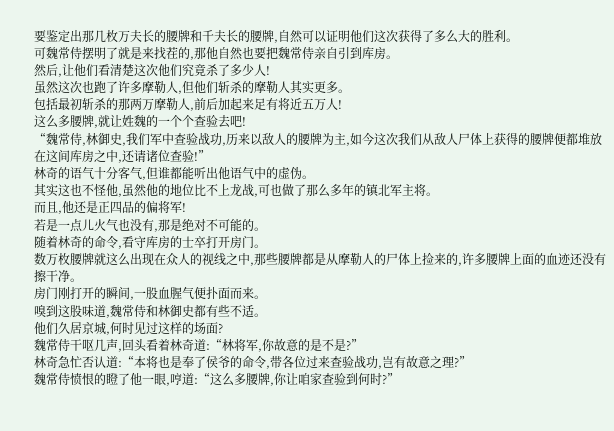要鉴定出那几枚万夫长的腰牌和千夫长的腰牌,自然可以证明他们这次获得了多么大的胜利。
可魏常侍摆明了就是来找茬的,那他自然也要把魏常侍亲自引到库房。
然后,让他们看清楚这次他们究竟杀了多少人!
虽然这次也跑了许多摩勒人,但他们斩杀的摩勒人其实更多。
包括最初斩杀的那两万摩勒人,前后加起来足有将近五万人!
这么多腰牌,就让姓魏的一个个查验去吧!
“魏常侍,林御史,我们军中查验战功,历来以敌人的腰牌为主,如今这次我们从敌人尸体上获得的腰牌便都堆放在这间库房之中,还请诸位查验!”
林奇的语气十分客气,但谁都能听出他语气中的虚伪。
其实这也不怪他,虽然他的地位比不上龙战,可也做了那么多年的镇北军主将。
而且,他还是正四品的偏将军!
若是一点儿火气也没有,那是绝对不可能的。
随着林奇的命令,看守库房的士卒打开房门。
数万枚腰牌就这么出现在众人的视线之中,那些腰牌都是从摩勒人的尸体上捡来的,许多腰牌上面的血迹还没有擦干净。
房门刚打开的瞬间,一股血腥气便扑面而来。
嗅到这股味道,魏常侍和林御史都有些不适。
他们久居京城,何时见过这样的场面?
魏常侍干呕几声,回头看着林奇道:“林将军,你故意的是不是?”
林奇急忙否认道:“本将也是奉了侯爷的命令,带各位过来查验战功,岂有故意之理?”
魏常侍愤恨的瞪了他一眼,哼道:“这么多腰牌,你让咱家查验到何时?”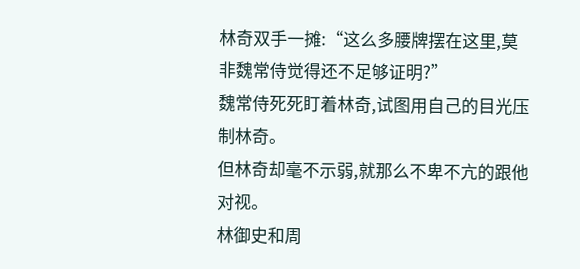林奇双手一摊:“这么多腰牌摆在这里,莫非魏常侍觉得还不足够证明?”
魏常侍死死盯着林奇,试图用自己的目光压制林奇。
但林奇却毫不示弱,就那么不卑不亢的跟他对视。
林御史和周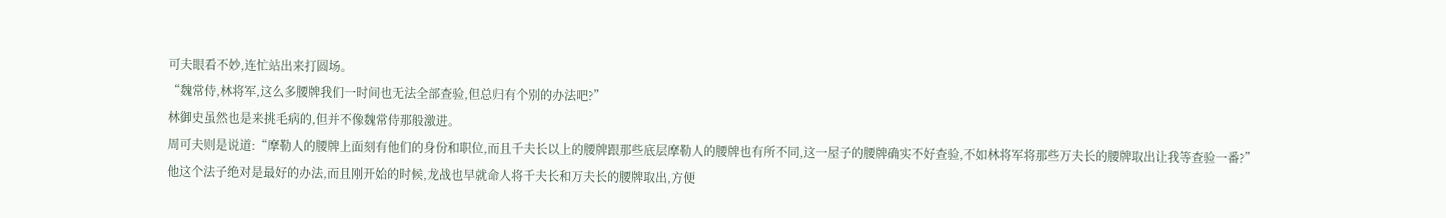可夫眼看不妙,连忙站出来打圆场。
“魏常侍,林将军,这么多腰牌我们一时间也无法全部查验,但总归有个别的办法吧?”
林御史虽然也是来挑毛病的,但并不像魏常侍那般激进。
周可夫则是说道:“摩勒人的腰牌上面刻有他们的身份和职位,而且千夫长以上的腰牌跟那些底层摩勒人的腰牌也有所不同,这一屋子的腰牌确实不好查验,不如林将军将那些万夫长的腰牌取出让我等查验一番?”
他这个法子绝对是最好的办法,而且刚开始的时候,龙战也早就命人将千夫长和万夫长的腰牌取出,方便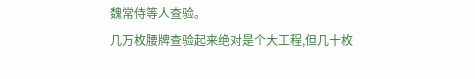魏常侍等人查验。
几万枚腰牌查验起来绝对是个大工程,但几十枚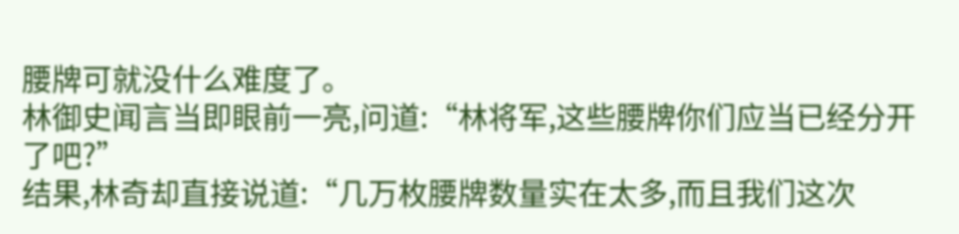腰牌可就没什么难度了。
林御史闻言当即眼前一亮,问道:“林将军,这些腰牌你们应当已经分开了吧?”
结果,林奇却直接说道:“几万枚腰牌数量实在太多,而且我们这次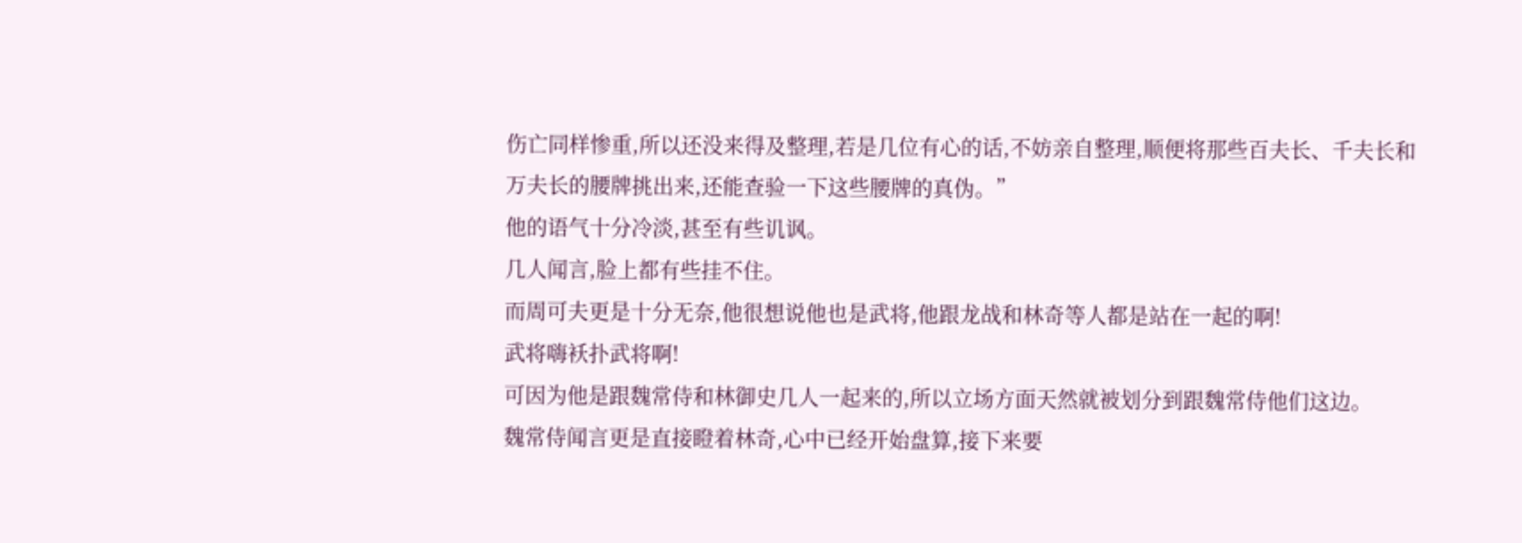伤亡同样惨重,所以还没来得及整理,若是几位有心的话,不妨亲自整理,顺便将那些百夫长、千夫长和万夫长的腰牌挑出来,还能查验一下这些腰牌的真伪。”
他的语气十分冷淡,甚至有些讥讽。
几人闻言,脸上都有些挂不住。
而周可夫更是十分无奈,他很想说他也是武将,他跟龙战和林奇等人都是站在一起的啊!
武将嗨袄扑武将啊!
可因为他是跟魏常侍和林御史几人一起来的,所以立场方面天然就被划分到跟魏常侍他们这边。
魏常侍闻言更是直接瞪着林奇,心中已经开始盘算,接下来要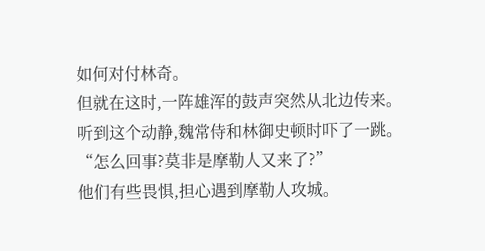如何对付林奇。
但就在这时,一阵雄浑的鼓声突然从北边传来。
听到这个动静,魏常侍和林御史顿时吓了一跳。
“怎么回事?莫非是摩勒人又来了?”
他们有些畏惧,担心遇到摩勒人攻城。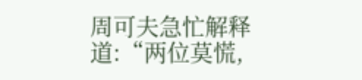周可夫急忙解释道:“两位莫慌,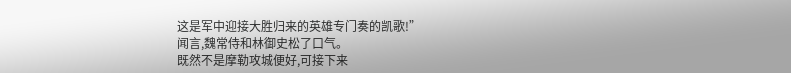这是军中迎接大胜归来的英雄专门奏的凯歌!”
闻言,魏常侍和林御史松了口气。
既然不是摩勒攻城便好,可接下来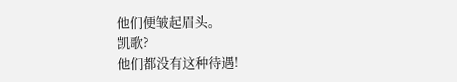他们便皱起眉头。
凯歌?
他们都没有这种待遇!